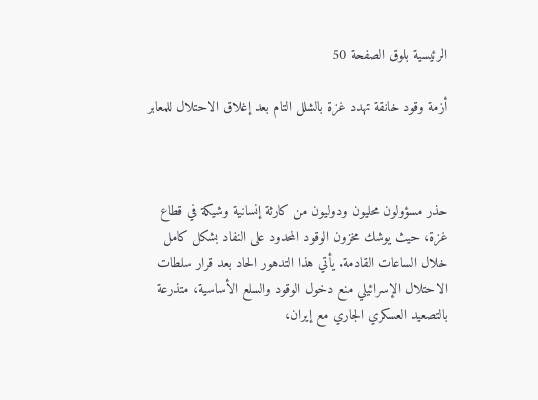الرئيسية بلوق الصفحة 50

أزمة وقود خانقة تهدد غزة بالشلل التام بعد إغلاق الاحتلال للمعابر



حذر مسؤولون محليون ودوليون من كارثة إنسانية وشيكة في قطاع غزة، حيث يوشك مخزون الوقود المحدود على النفاد بشكل كامل خلال الساعات القادمة. يأتي هذا التدهور الحاد بعد قرار سلطات الاحتلال الإسرائيلي منع دخول الوقود والسلع الأساسية، متذرعة بالتصعيد العسكري الجاري مع إيران،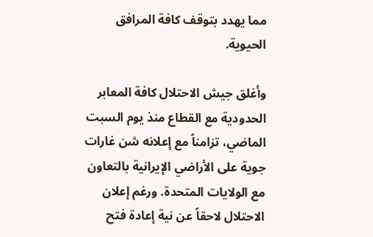مما يهدد بتوقف كافة المرافق الحيوية.

وأغلق جيش الاحتلال كافة المعابر الحدودية مع القطاع منذ يوم السبت الماضي، تزامناً مع إعلانه شن غارات جوية على الأراضي الإيرانية بالتعاون مع الولايات المتحدة. ورغم إعلان الاحتلال لاحقاً عن نية إعادة فتح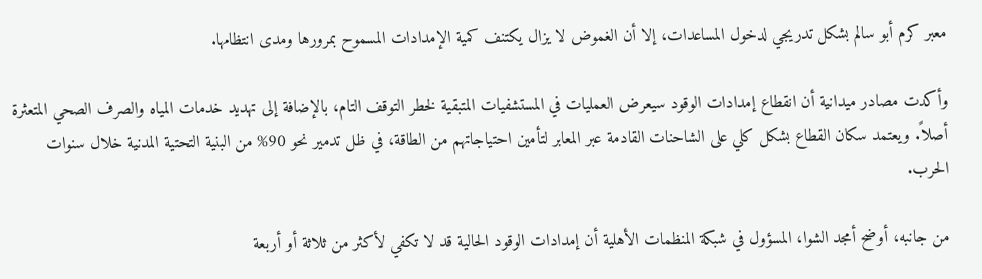معبر كرم أبو سالم بشكل تدريجي لدخول المساعدات، إلا أن الغموض لا يزال يكتنف كمية الإمدادات المسموح بمرورها ومدى انتظامها.

وأكدت مصادر ميدانية أن انقطاع إمدادات الوقود سيعرض العمليات في المستشفيات المتبقية لخطر التوقف التام، بالإضافة إلى تهديد خدمات المياه والصرف الصحي المتعثرة أصلاً. ويعتمد سكان القطاع بشكل كلي على الشاحنات القادمة عبر المعابر لتأمين احتياجاتهم من الطاقة، في ظل تدمير نحو 90% من البنية التحتية المدنية خلال سنوات الحرب.

من جانبه، أوضح أمجد الشوا، المسؤول في شبكة المنظمات الأهلية أن إمدادات الوقود الحالية قد لا تكفي لأكثر من ثلاثة أو أربعة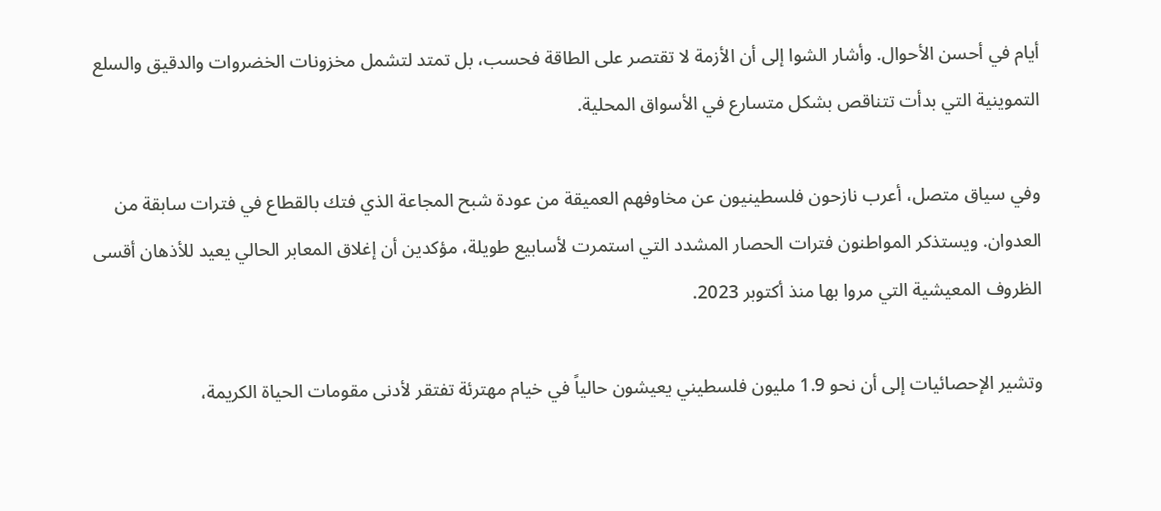أيام في أحسن الأحوال. وأشار الشوا إلى أن الأزمة لا تقتصر على الطاقة فحسب، بل تمتد لتشمل مخزونات الخضروات والدقيق والسلع التموينية التي بدأت تتناقص بشكل متسارع في الأسواق المحلية.

وفي سياق متصل، أعرب نازحون فلسطينيون عن مخاوفهم العميقة من عودة شبح المجاعة الذي فتك بالقطاع في فترات سابقة من العدوان. ويستذكر المواطنون فترات الحصار المشدد التي استمرت لأسابيع طويلة، مؤكدين أن إغلاق المعابر الحالي يعيد للأذهان أقسى الظروف المعيشية التي مروا بها منذ أكتوبر 2023.

وتشير الإحصائيات إلى أن نحو 1.9 مليون فلسطيني يعيشون حالياً في خيام مهترئة تفتقر لأدنى مقومات الحياة الكريمة،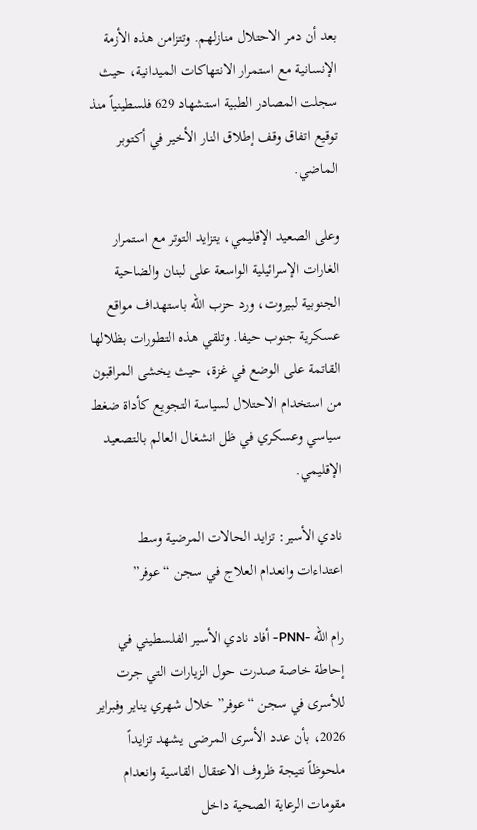بعد أن دمر الاحتلال منازلهم. وتتزامن هذه الأزمة الإنسانية مع استمرار الانتهاكات الميدانية، حيث سجلت المصادر الطبية استشهاد 629 فلسطينياً منذ توقيع اتفاق وقف إطلاق النار الأخير في أكتوبر الماضي.

وعلى الصعيد الإقليمي، يتزايد التوتر مع استمرار الغارات الإسرائيلية الواسعة على لبنان والضاحية الجنوبية لبيروت، ورد حزب الله باستهداف مواقع عسكرية جنوب حيفا. وتلقي هذه التطورات بظلالها القاتمة على الوضع في غزة، حيث يخشى المراقبون من استخدام الاحتلال لسياسة التجويع كأداة ضغط سياسي وعسكري في ظل انشغال العالم بالتصعيد الإقليمي.

نادي الأسير: تزايد الحالات المرضية وسط اعتداءات وانعدام العلاج في سجن “عوفر”

رام الله -PNN- أفاد نادي الأسير الفلسطيني في إحاطة خاصة صدرت حول الزيارات التي جرت للأسرى في سجن “عوفر” خلال شهري يناير وفبراير 2026، بأن عدد الأسرى المرضى يشهد تزايداً ملحوظاً نتيجة ظروف الاعتقال القاسية وانعدام مقومات الرعاية الصحية داخل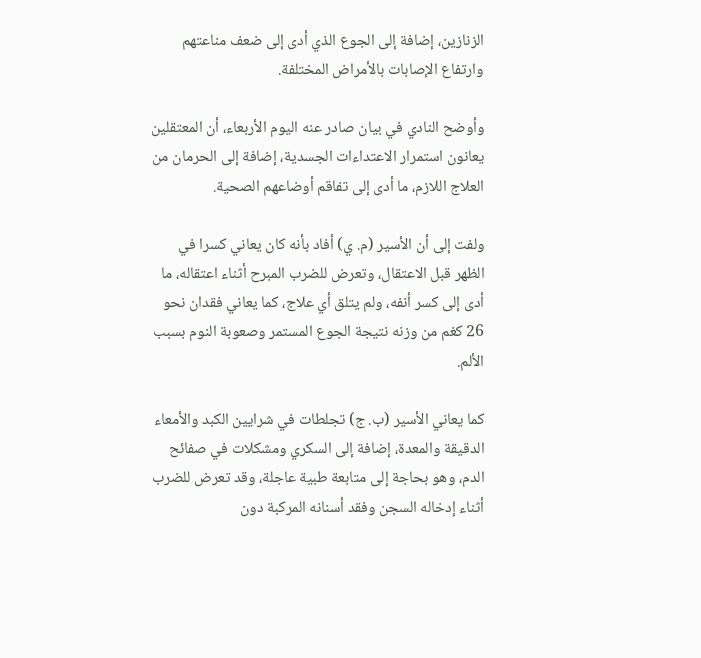الزنازين، إضافة إلى الجوع الذي أدى إلى ضعف مناعتهم وارتفاع الإصابات بالأمراض المختلفة.

وأوضح النادي في بيان صادر عنه اليوم الأربعاء، أن المعتقلين يعانون استمرار الاعتداءات الجسدية، إضافة إلى الحرمان من العلاج اللازم، ما أدى إلى تفاقم أوضاعهم الصحية.

ولفت إلى أن الأسير (م. ي) أفاد بأنه كان يعاني كسرا في الظهر قبل الاعتقال، وتعرض للضرب المبرح أثناء اعتقاله، ما أدى إلى كسر أنفه، ولم يتلق أي علاج، كما يعاني فقدان نحو 26 كغم من وزنه نتيجة الجوع المستمر وصعوبة النوم بسبب الألم.

كما يعاني الأسير (ب. ج) تجلطات في شرايين الكبد والأمعاء الدقيقة والمعدة، إضافة إلى السكري ومشكلات في صفائح الدم، وهو بحاجة إلى متابعة طبية عاجلة، وقد تعرض للضرب أثناء إدخاله السجن وفقد أسنانه المركبة دون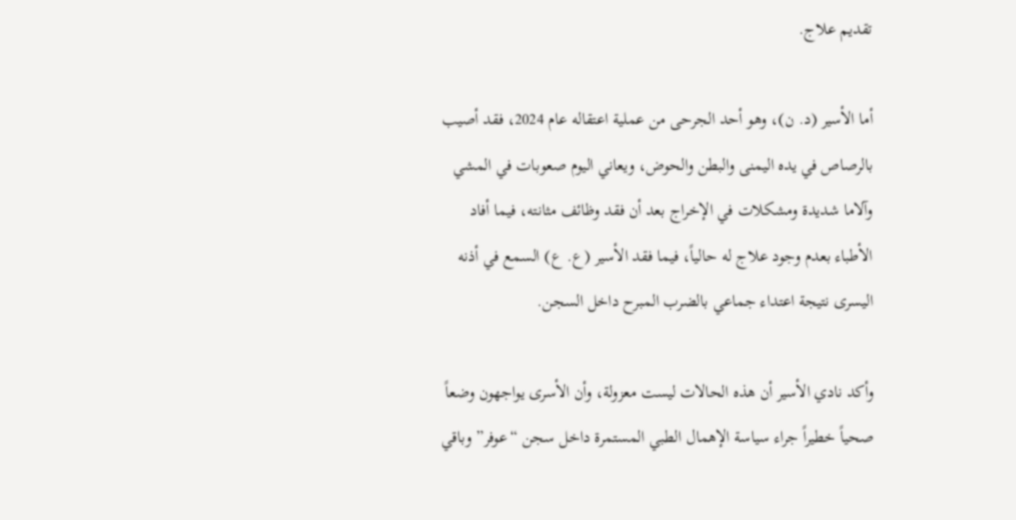تقديم علاج.

أما الأسير (د. ن)، وهو أحد الجرحى من عملية اعتقاله عام 2024، فقد أصيب بالرصاص في يده اليمنى والبطن والحوض، ويعاني اليوم صعوبات في المشي وآلاما شديدة ومشكلات في الإخراج بعد أن فقد وظائف مثانته، فيما أفاد الأطباء بعدم وجود علاج له حالياً، فيما فقد الأسير (ع. ع) السمع في أذنه اليسرى نتيجة اعتداء جماعي بالضرب المبرح داخل السجن.

وأكد نادي الأسير أن هذه الحالات ليست معزولة، وأن الأسرى يواجهون وضعاً صحياً خطيراً جراء سياسة الإهمال الطبي المستمرة داخل سجن “عوفر” وباقي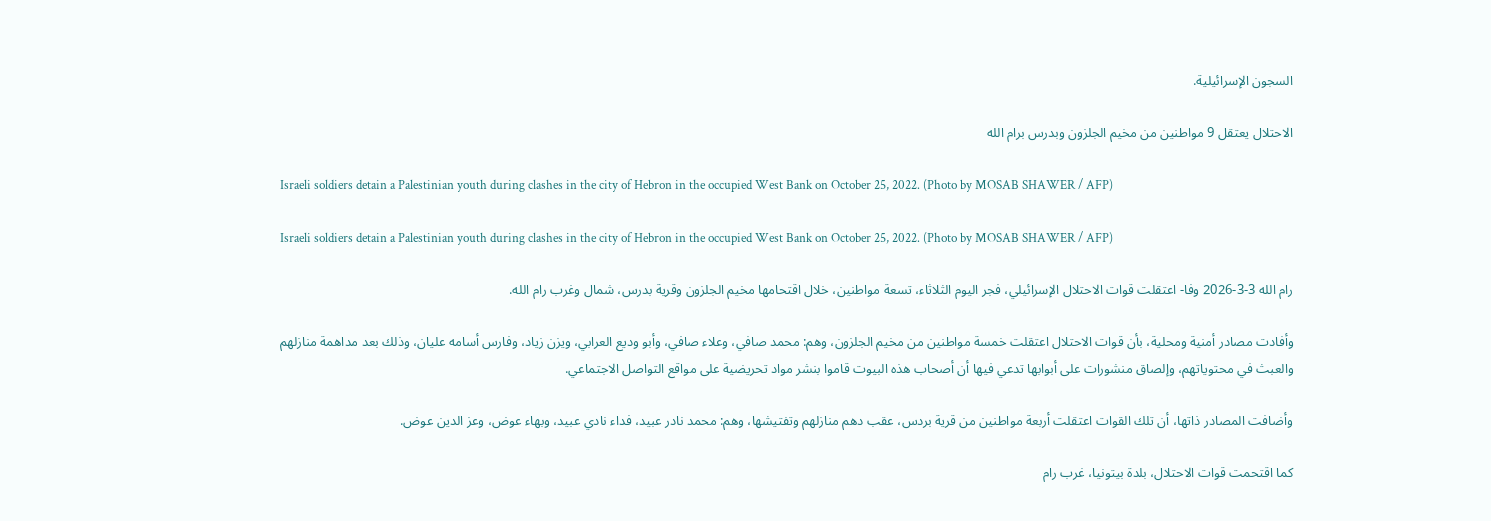السجون الإسرائيلية.

الاحتلال يعتقل 9 مواطنين من مخيم الجلزون وبدرس برام الله

Israeli soldiers detain a Palestinian youth during clashes in the city of Hebron in the occupied West Bank on October 25, 2022. (Photo by MOSAB SHAWER / AFP)

Israeli soldiers detain a Palestinian youth during clashes in the city of Hebron in the occupied West Bank on October 25, 2022. (Photo by MOSAB SHAWER / AFP)

رام الله 3-3-2026 وفا- اعتقلت قوات الاحتلال الإسرائيلي، فجر اليوم الثلاثاء، تسعة مواطنين، خلال اقتحامها مخيم الجلزون وقرية بدرس، شمال وغرب رام الله.

وأفادت مصادر أمنية ومحلية، بأن قوات الاحتلال اعتقلت خمسة مواطنين من مخيم الجلزون، وهم: محمد صافي، وعلاء صافي، وأبو وديع العرابي، ويزن زياد، وفارس أسامه عليان، وذلك بعد مداهمة منازلهم والعبث في محتوياتهم، وإلصاق منشورات على أبوابها تدعي فيها أن أصحاب هذه البيوت قاموا بنشر مواد تحريضية على مواقع التواصل الاجتماعي.

وأضافت المصادر ذاتها، أن تلك القوات اعتقلت أربعة مواطنين من قرية بردس، عقب دهم منازلهم وتفتيشها، وهم: محمد نادر عبيد، فداء نادي عبيد، وبهاء عوض، وعز الدين عوض.

كما اقتحمت قوات الاحتلال، بلدة بيتونيا، غرب رام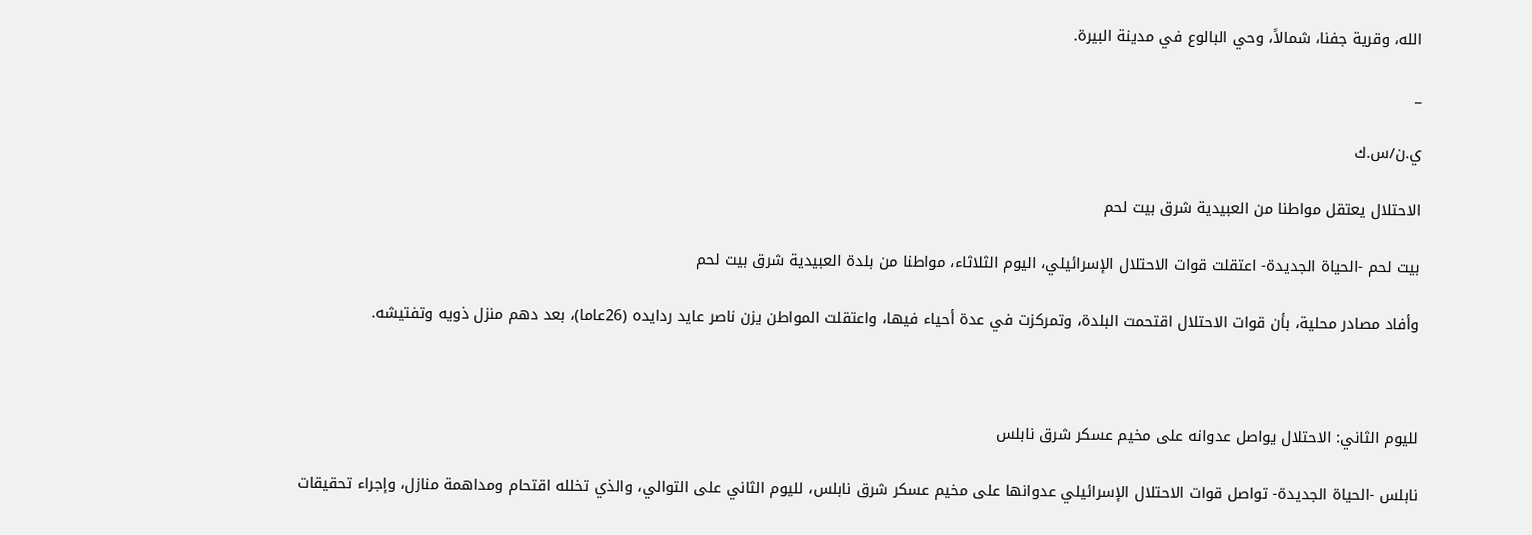الله، وقرية جفنا، شمالاً، وحي البالوع في مدينة البيرة.

_

ي.ن/س.ك

الاحتلال يعتقل مواطنا من العبيدية شرق بيت لحم

بيت لحم -الحياة الجديدة- اعتقلت قوات الاحتلال الإسرائيلي، اليوم الثلاثاء، مواطنا من بلدة العبيدية شرق بيت لحم

وأفاد مصادر محلية، بأن قوات الاحتلال اقتحمت البلدة، وتمركزت في عدة أحياء فيها، واعتقلت المواطن يزن ناصر عايد ردايده (26عاما)، بعد دهم منزل ذويه وتفتيشه.



لليوم الثاني: الاحتلال يواصل عدوانه على مخيم عسكر شرق نابلس

نابلس -الحياة الجديدة- تواصل قوات الاحتلال الإسرائيلي عدوانها على مخيم عسكر شرق نابلس، لليوم الثاني على التوالي، والذي تخلله اقتحام ومداهمة منازل، وإجراء تحقيقات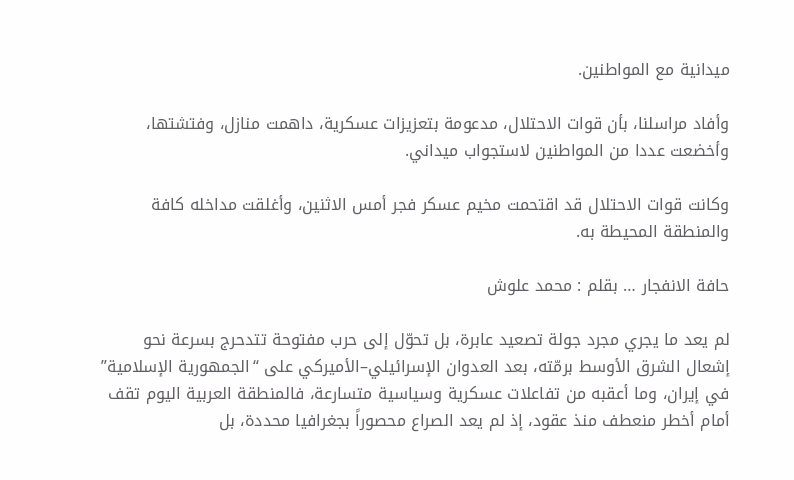ميدانية مع المواطنين.

وأفاد مراسلنا، بأن قوات الاحتلال، مدعومة بتعزيزات عسكرية، داهمت منازل، وفتشتها، وأخضعت عددا من المواطنين لاستجواب ميداني.

وكانت قوات الاحتلال قد اقتحمت مخيم عسكر فجر أمس الاثنين، وأغلقت مداخله كافة والمنطقة المحيطة به.

حافة الانفجار … بقلم : محمد علوش

لم يعد ما يجري مجرد جولة تصعيد عابرة، بل تحوّل إلى حرب مفتوحة تتدحرج بسرعة نحو إشعال الشرق الأوسط برمّته، بعد العدوان الإسرائيلي–الأميركي على “الجمهورية الإسلامية” في إيران، وما أعقبه من تفاعلات عسكرية وسياسية متسارعة، فالمنطقة العربية اليوم تقف أمام أخطر منعطف منذ عقود، إذ لم يعد الصراع محصوراً بجغرافيا محددة، بل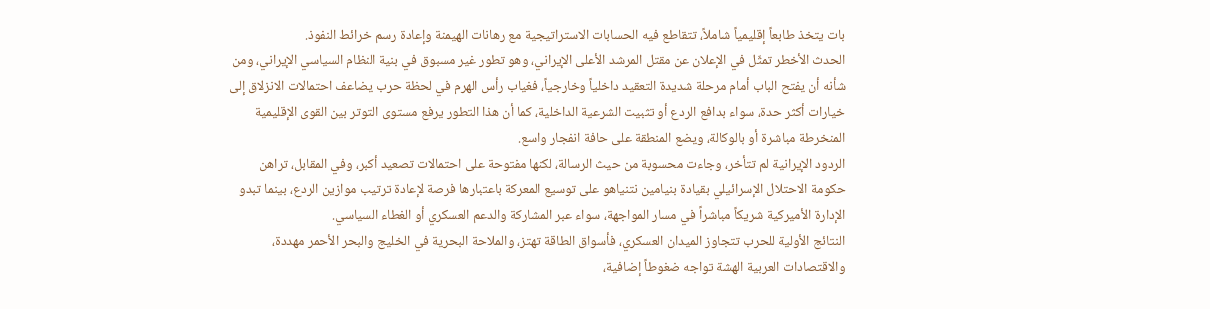بات يتخذ طابعاً إقليمياً شاملاً، تتقاطع فيه الحسابات الاستراتيجية مع رهانات الهيمنة وإعادة رسم خرائط النفوذ.
الحدث الأخطر تمثّل في الإعلان عن مقتل المرشد الأعلى الإيراني، وهو تطور غير مسبوق في بنية النظام السياسي الإيراني، ومن شأنه أن يفتح الباب أمام مرحلة شديدة التعقيد داخلياً وخارجياً، فغياب رأس الهرم في لحظة حرب يضاعف احتمالات الانزلاق إلى خيارات أكثر حدة، سواء بدافع الردع أو تثبيت الشرعية الداخلية، كما أن هذا التطور يرفع مستوى التوتر بين القوى الإقليمية المنخرطة مباشرة أو بالوكالة، ويضع المنطقة على حافة انفجار واسع.
الردود الإيرانية لم تتأخر، وجاءت محسوبة من حيث الرسالة، لكنها مفتوحة على احتمالات تصعيد أكبر، وفي المقابل، تراهن حكومة الاحتلال الإسرائيلي بقيادة بنيامين نتنياهو على توسيع المعركة باعتبارها فرصة لإعادة ترتيب موازين الردع، بينما تبدو الإدارة الأميركية شريكاً مباشراً في مسار المواجهة، سواء عبر المشاركة والدعم العسكري أو الغطاء السياسي.
النتائج الأولية للحرب تتجاوز الميدان العسكري، فأسواق الطاقة تهتز، والملاحة البحرية في الخليج والبحر الأحمر مهددة، والاقتصادات العربية الهشة تواجه ضغوطاً إضافية،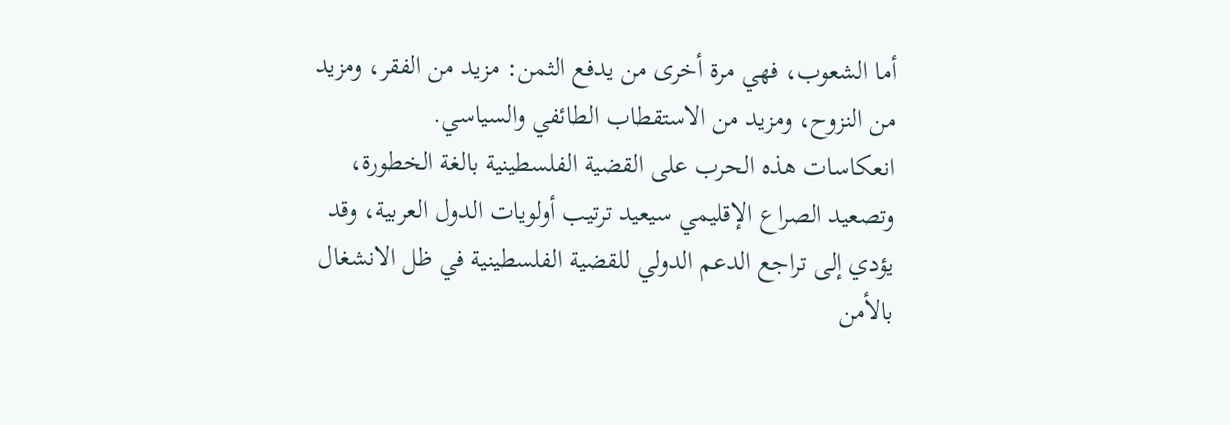أما الشعوب، فهي مرة أخرى من يدفع الثمن: مزيد من الفقر، ومزيد من النزوح، ومزيد من الاستقطاب الطائفي والسياسي.
انعكاسات هذه الحرب على القضية الفلسطينية بالغة الخطورة، وتصعيد الصراع الإقليمي سيعيد ترتيب أولويات الدول العربية، وقد يؤدي إلى تراجع الدعم الدولي للقضية الفلسطينية في ظل الانشغال بالأمن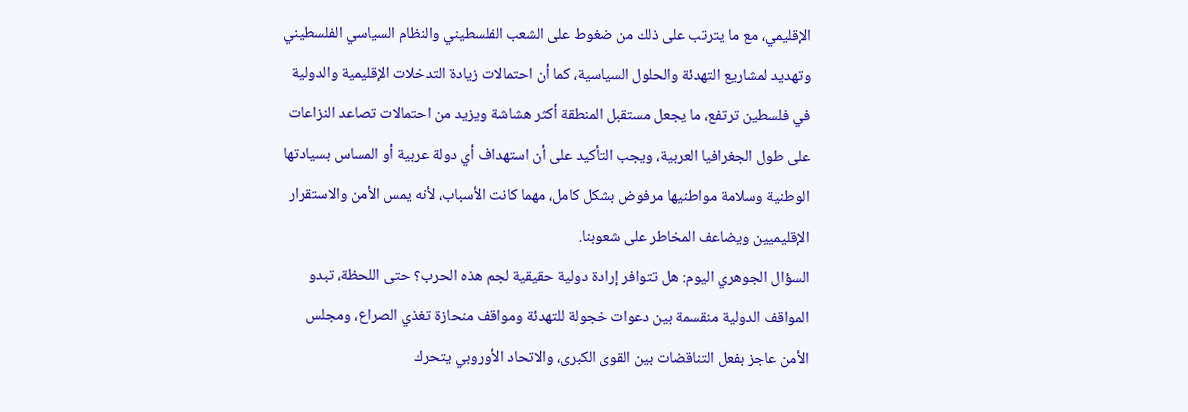الإقليمي، مع ما يترتب على ذلك من ضغوط على الشعب الفلسطيني والنظام السياسي الفلسطيني وتهديد لمشاريع التهدئة والحلول السياسية، كما أن احتمالات زيادة التدخلات الإقليمية والدولية في فلسطين ترتفع، ما يجعل مستقبل المنطقة أكثر هشاشة ويزيد من احتمالات تصاعد النزاعات على طول الجغرافيا العربية، ويجب التأكيد على أن استهداف أي دولة عربية أو المساس بسيادتها الوطنية وسلامة مواطنيها مرفوض بشكل كامل، مهما كانت الأسباب، لأنه يمس الأمن والاستقرار الإقليميين ويضاعف المخاطر على شعوبنا.
السؤال الجوهري اليوم: هل تتوافر إرادة دولية حقيقية لجم هذه الحرب؟ حتى اللحظة، تبدو المواقف الدولية منقسمة بين دعوات خجولة للتهدئة ومواقف منحازة تغذي الصراع، ومجلس الأمن عاجز بفعل التناقضات بين القوى الكبرى، والاتحاد الأوروبي يتحرك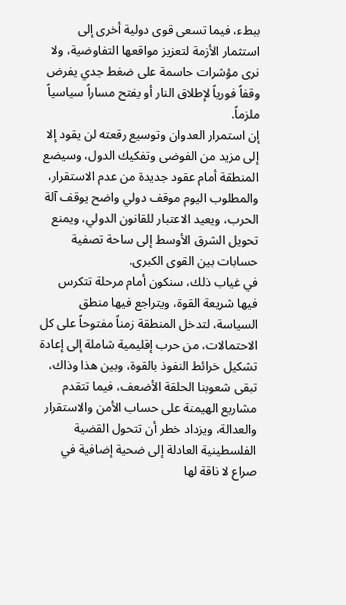ببطء، فيما تسعى قوى دولية أخرى إلى استثمار الأزمة لتعزيز مواقعها التفاوضية، ولا نرى مؤشرات حاسمة على ضغط جدي يفرض وقفاً فورياً لإطلاق النار أو يفتح مساراً سياسياً ملزماً.
إن استمرار العدوان وتوسيع رقعته لن يقود إلا إلى مزيد من الفوضى وتفكيك الدول، وسيضع المنطقة أمام عقود جديدة من عدم الاستقرار، والمطلوب اليوم موقف دولي واضح يوقف آلة الحرب، ويعيد الاعتبار للقانون الدولي، ويمنع تحويل الشرق الأوسط إلى ساحة تصفية حسابات بين القوى الكبرى.
في غياب ذلك، سنكون أمام مرحلة تتكرس فيها شريعة القوة، ويتراجع فيها منطق السياسة، لتدخل المنطقة زمناً مفتوحاً على كل الاحتمالات، من حرب إقليمية شاملة إلى إعادة تشكيل خرائط النفوذ بالقوة، وبين هذا وذاك، تبقى شعوبنا الحلقة الأضعف، فيما تتقدم مشاريع الهيمنة على حساب الأمن والاستقرار والعدالة، ويزداد خطر أن تتحول القضية الفلسطينية العادلة إلى ضحية إضافية في صراع لا ناقة لها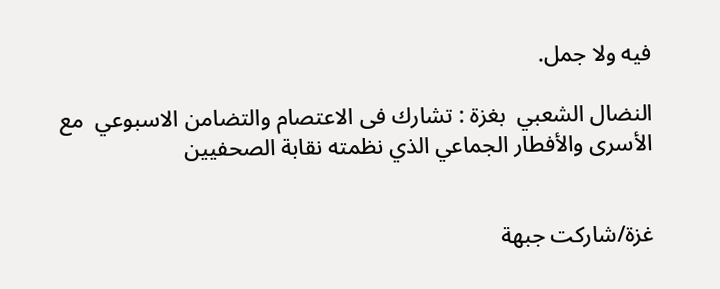فيه ولا جمل.

النضال الشعبي  بغزة : تشارك فى الاعتصام والتضامن الاسبوعي  مع الأسرى والأفطار الجماعي الذي نظمته نقابة الصحفيين


غزة/شاركت جبهة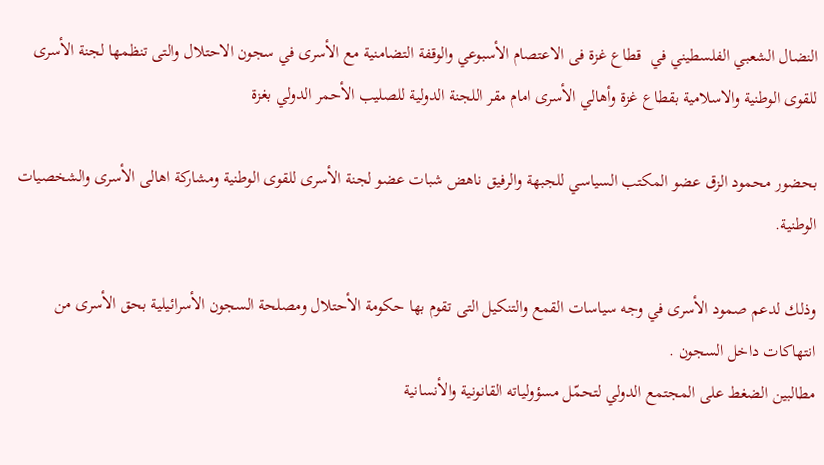النضال الشعبي الفلسطيني في  قطاع غزة فى الاعتصام الأسبوعي والوقفة التضامنية مع الأسرى في سجون الاحتلال والتى تنظمها لجنة الأسرى للقوى الوطنية والاسلامية بقطاع غزة وأهالي الأسرى امام مقر اللجنة الدولية للصليب الأحمر الدولي بغزة

بحضور محمود الزق عضو المكتب السياسي للجبهة والرفيق ناهض شبات عضو لجنة الأسرى للقوى الوطنية ومشاركة اهالى الأسرى والشخصيات الوطنية.

وذلك لدعم صمود الأسرى في وجه سياسات القمع والتنكيل التى تقوم بها حكومة الأحتلال ومصلحة السجون الأسرائيلية بحق الأسرى من انتهاكات داخل السجون .
مطالبين الضغط على المجتمع الدولي لتحمّل مسؤولياته القانونية والأنسانية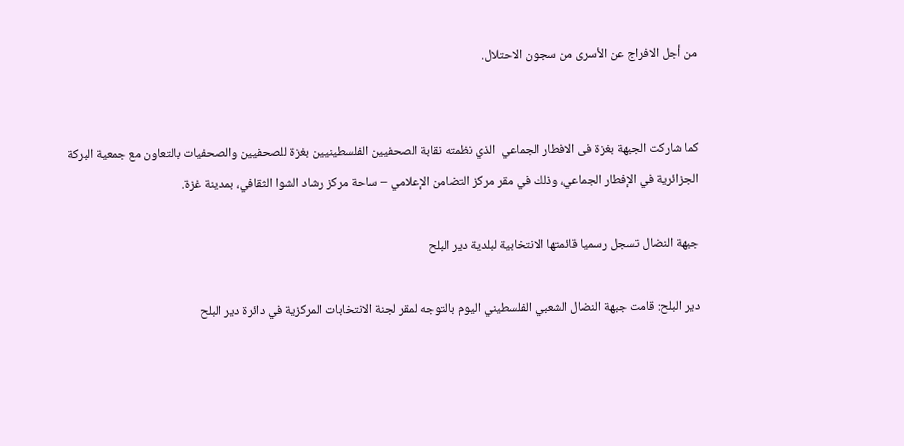من أجل الافراج عن الأسرى من سجون الاحتلال.


كما شاركت الجبهة بغزة فى الافطار الجماعي  الذي نظمته نقابة الصحفيين الفلسطينيين بغزة للصحفيين والصحفيات بالتعاون مع جمعية البركة الجزائرية في الإفطار الجماعي، وذلك في مقر مركز التضامن الإعلامي – ساحة مركز رشاد الشوا الثقافي، بمدينة غزة.

جبهة النضال تسجل رسميا قائمتها الانتخابية لبلدية دير البلح

دير البلح: قامت جبهة النضال الشعبي الفلسطيني اليوم بالتوجه لمقر لجنة الانتخابات المركزية في دائرة دير البلح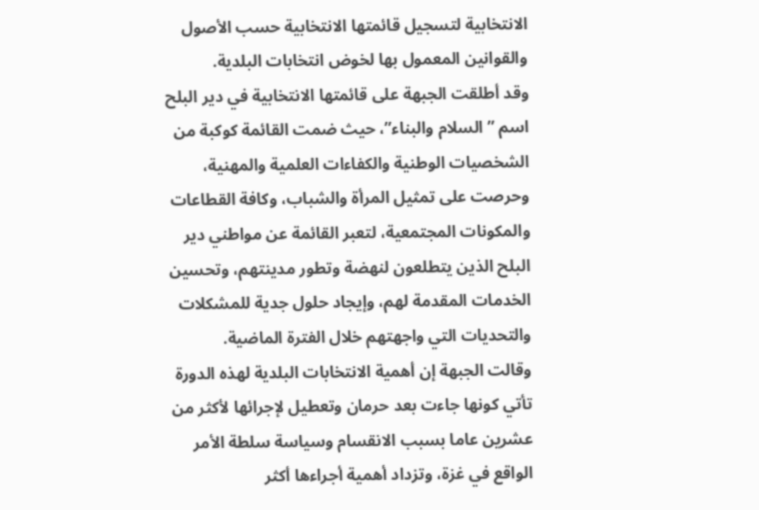الانتخابية لتسجيل قائمتها الانتخابية حسب الأصول والقوانين المعمول بها لخوض انتخابات البلدية.
وقد أطلقت الجبهة على قائمتها الانتخابية في دير البلح اسم ” السلام والبناء”، حيث ضمت القائمة كوكبة من الشخصيات الوطنية والكفاءات العلمية والمهنية، وحرصت على تمثيل المرأة والشباب، وكافة القطاعات والمكونات المجتمعية، لتعبر القائمة عن مواطني دير البلح الذين يتطلعون لنهضة وتطور مدينتهم، وتحسين الخدمات المقدمة لهم، وإيجاد حلول جدية للمشكلات والتحديات التي واجهتهم خلال الفترة الماضية.
وقالت الجبهة إن أهمية الانتخابات البلدية لهذه الدورة تأتي كونها جاءت بعد حرمان وتعطيل لإجرائها لأكثر من عشرين عاما بسبب الانقسام وسياسة سلطة الأمر الواقع في غزة، وتزداد أهمية أجراءها أكثر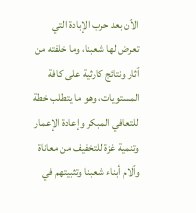الٱن بعد حرب الإبادة التي تعرض لها شعبنا، وما خلفته من ٱثار ونتائج كارثية على كافة المستويات، وهو ما يتطلب خطة للتعافي المبكر وإعادة الإعمار وتنمية غزة للتخفيف من معاناة وٱلام أبناء شعبنا وتثبيتهم في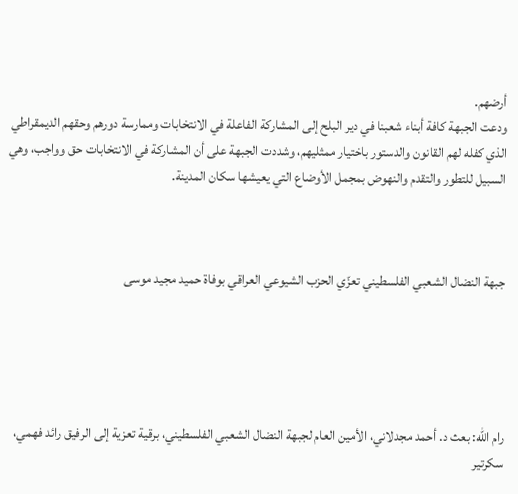أرضهم.
ودعت الجبهة كافة أبناء شعبنا في دير البلح إلى المشاركة الفاعلة في الانتخابات وممارسة دورهم وحقهم الديمقراطي الذي كفله لهم القانون والدستور باختيار ممثليهم، وشددت الجبهة على أن المشاركة في الانتخابات حق وواجب، وهي السبيل للتطور والتقدم والنهوض بمجمل الأوضاع التي يعيشها سكان المدينة.



جبهة النضال الشعبي الفلسطيني تعزّي الحزب الشيوعي العراقي بوفاة حميد مجيد موسى





رام الله: بعث د. أحمد مجدلاني، الأمين العام لجبهة النضال الشعبي الفلسطيني، برقية تعزية إلى الرفيق رائد فهمي، سكرتير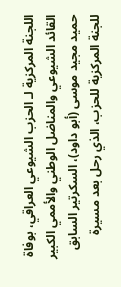اللجنة المركزية لـ الحزب الشيوعي العراقي، بوفاة القائد الشيوعي والمناضل الوطني والأممي الكبير حميد مجيد موسى (أبو داود)، السكرتير السابق للجنة المركزية للحزب، الذي رحل بعد مسيرة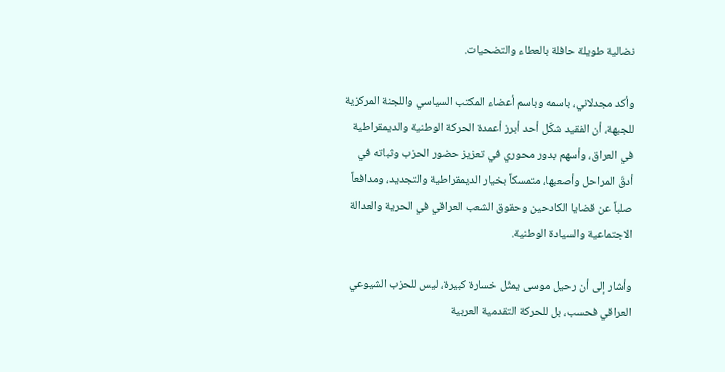نضالية طويلة حافلة بالعطاء والتضحيات.

وأكد مجدلاني، باسمه وباسم أعضاء المكتب السياسي واللجنة المركزية للجبهة، أن الفقيد شكّل أحد أبرز أعمدة الحركة الوطنية والديمقراطية في العراق، وأسهم بدور محوري في تعزيز حضور الحزب وثباته في أدقّ المراحل وأصعبها، متمسكاً بخيار الديمقراطية والتجديد، ومدافعاً صلباً عن قضايا الكادحين وحقوق الشعب العراقي في الحرية والعدالة الاجتماعية والسيادة الوطنية.

وأشار إلى أن رحيل موسى يمثّل خسارة كبيرة، ليس للحزب الشيوعي العراقي فحسب، بل للحركة التقدمية العربية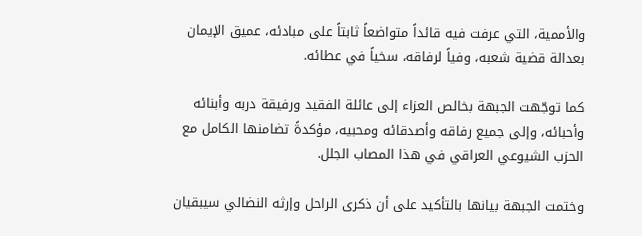والأممية، التي عرفت فيه قائداً متواضعاً ثابتاً على مبادئه، عميق الإيمان بعدالة قضية شعبه، وفياً لرفاقه، سخياً في عطائه.

كما توجّهت الجبهة بخالص العزاء إلى عائلة الفقيد ورفيقة دربه وأبنائه وأحبائه، وإلى جميع رفاقه وأصدقائه ومحبيه، مؤكدةً تضامنها الكامل مع الحزب الشيوعي العراقي في هذا المصاب الجلل.

وختمت الجبهة بيانها بالتأكيد على أن ذكرى الراحل وإرثه النضالي سيبقيان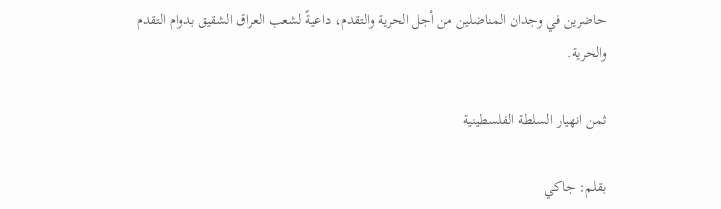حاضرين في وجدان المناضلين من أجل الحرية والتقدم، داعيةً لشعب العراق الشقيق بدوام التقدم والحرية.

ثمن انهيار السلطة الفلسطينية

بقلم: جاكي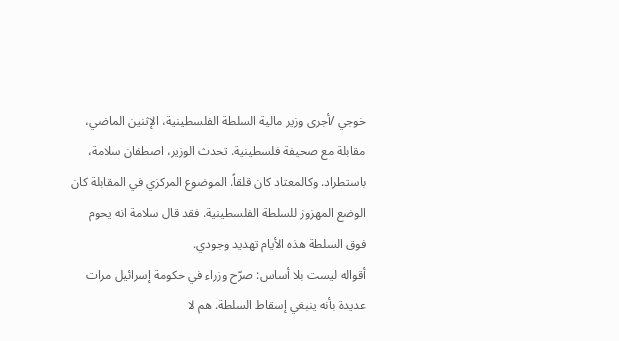خوجي /أجرى وزير مالية السلطة الفلسطينية، الإثنين الماضي، مقابلة مع صحيفة فلسطينية. تحدث الوزير، اصطفان سلامة، باستطراد. وكالمعتاد كان قلقاً. الموضوع المركزي في المقابلة كان الوضع المهزوز للسلطة الفلسطينية. فقد قال سلامة انه يحوم فوق السلطة هذه الأيام تهديد وجودي.
أقواله ليست بلا أساس: صرّح وزراء في حكومة إسرائيل مرات عديدة بأنه ينبغي إسقاط السلطة. هم لا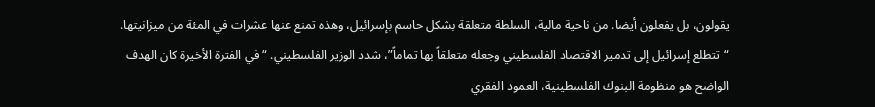يقولون، بل يفعلون أيضا. من ناحية مالية، السلطة متعلقة بشكل حاسم بإسرائيل، وهذه تمنع عنها عشرات في المئة من ميزانيتها.
“تتطلع إسرائيل إلى تدمير الاقتصاد الفلسطيني وجعله متعلقاً بها تماماً”، شدد الوزير الفلسطيني. “في الفترة الأخيرة كان الهدف الواضح هو منظومة البنوك الفلسطينية، العمود الفقري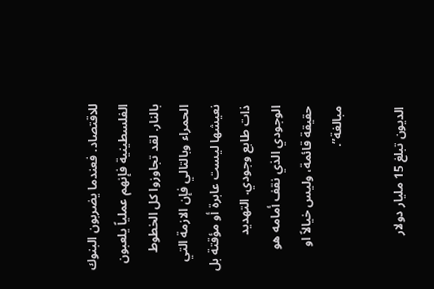للاقتصاد. فعندما يضربون البنوك الفلسطينية فإنهم عملياً يلعبون بالنار. لقد تجاوزوا كل الخطوط الحمراء وبالتالي فإن الازمة التي نعيشها ليست عابرة أو مؤقتة بل ذات طابع وجودي. التهديد الوجودي الذي نقف أمامه هو حقيقة قائمة، وليس خيالاً او مبالغة”.

الديون تبلغ 15 مليار دولار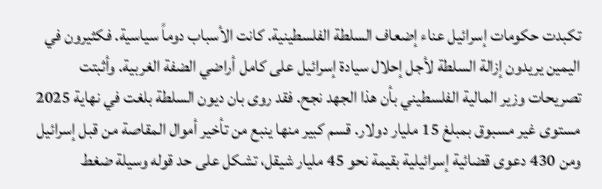تكبدت حكومات إسرائيل عناء إضعاف السلطة الفلسطينية. كانت الأسباب دوماً سياسية. فكثيرون في اليمين يريدون إزالة السلطة لأجل إحلال سيادة إسرائيل على كامل أراضي الضفة الغربية. وأثبتت تصريحات وزير المالية الفلسطيني بأن هذا الجهد نجح. فقد روى بان ديون السلطة بلغت في نهاية 2025 مستوى غير مسبوق بمبلغ 15 مليار دولار. قسم كبير منها ينبع من تأخير أموال المقاصة من قبل إسرائيل ومن 430 دعوى قضائية إسرائيلية بقيمة نحو 45 مليار شيقل، تشكل على حد قوله وسيلة ضغط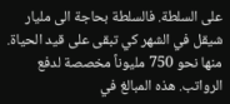على السلطة. فالسلطة بحاجة الى مليار شيقل في الشهر كي تبقى على قيد الحياة. منها نحو 750 مليوناً مخصصة لدفع الرواتب. هذه المبالغ في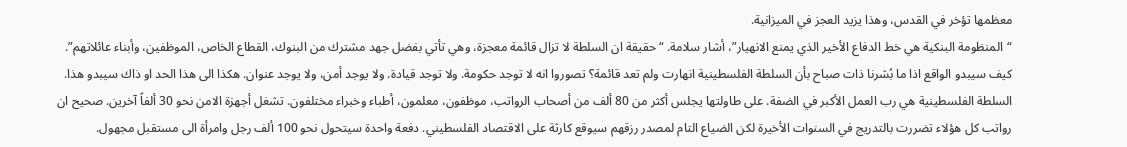معظمها تؤخر في القدس، وهذا يزيد العجز في الميزانية.
“المنظومة البنكية هي خط الدفاع الأخير الذي يمنع الانهيار”، أشار سلامة. “حقيقة ان السلطة لا تزال قائمة معجزة، وهي تأتي بفضل جهد مشترك من البنوك، القطاع الخاص، الموظفين، وأبناء عائلاتهم”.
كيف سيبدو الواقع اذا ما بُشرنا ذات صباح بأن السلطة الفلسطينية انهارت ولم تعد قائمة؟ تصوروا انه لا توجد حكومة. ولا توجد قيادة. ولا يوجد أمن، ولا يوجد عنوان. هكذا الى هذا الحد او ذاك سيبدو هذا. السلطة الفلسطينية هي رب العمل الأكبر في الضفة. على طاولتها يجلس أكثر من 80 ألف من أصحاب الرواتب، موظفون، معلمون، أطباء وخبراء مختلفون. تشغل أجهزة الامن نحو 30 ألفاً آخرين. صحيح ان رواتب كل هؤلاء تضررت بالتدريج في السنوات الأخيرة لكن الضياع التام لمصدر رزقهم سيوقع كارثة على الاقتصاد الفلسطيني. دفعة واحدة سيتحول نحو 100 ألف رجل وامرأة الى مستقبل مجهول.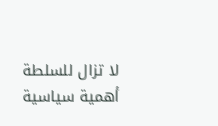لا تزال للسلطة أهمية سياسية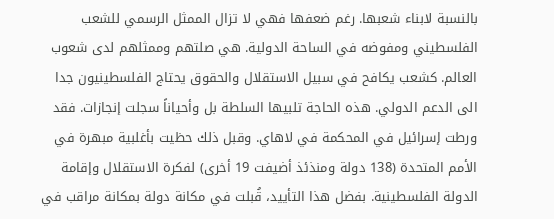بالنسبة لابناء شعبها. رغم ضعفها فهي لا تزال الممثل الرسمي للشعب الفلسطيني ومفوضه في الساحة الدولية. هي صلتهم وممثلهم لدى شعوب العالم. كشعب يكافح في سبيل الاستقلال والحقوق يحتاج الفلسطينيون جدا الى الدعم الدولي. هذه الحاجة تلبيها السلطة بل وأحياناً سجلت إنجازات. فقد ورطت إسرائيل في المحكمة في لاهاي. وقبل ذلك حظيت بأغلبية مبهرة في الأمم المتحدة (138 دولة ومنذئذ أضيفت 19 أخرى) لفكرة الاستقلال وإقامة الدولة الفلسطينية. بفضل هذا التأييد، قُبلت في مكانة دولة بمكانة مراقب في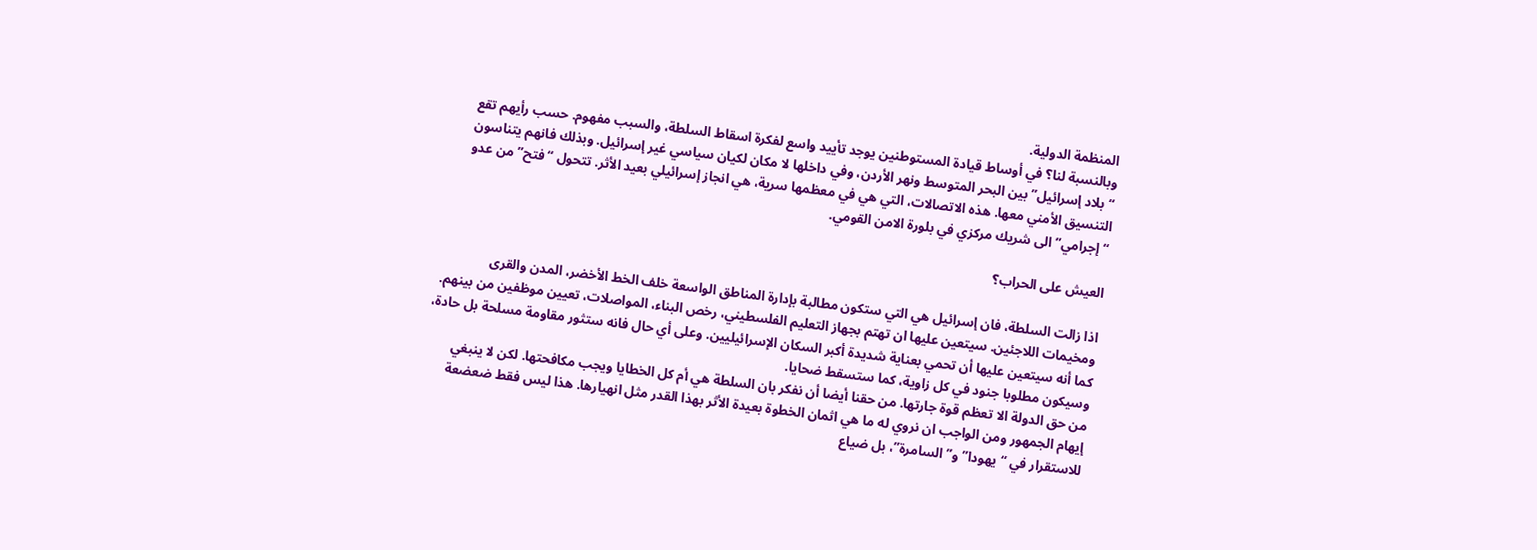المنظمة الدولية.
وبالنسبة لنا؟ في أوساط قيادة المستوطنين يوجد تأييد واسع لفكرة اسقاط السلطة، والسبب مفهوم. حسب رأيهم تقع “بلاد إسرائيل” بين البحر المتوسط ونهر الأردن، وفي داخلها لا مكان لكيان سياسي غير إسرائيل. وبذلك فانهم يتناسون التنسيق الأمني معها. هذه الاتصالات، التي هي في معظمها سرية، هي انجاز إسرائيلي بعيد الأثر. تتحول “فتح” من عدو “إجرامي” الى شريك مركزي في بلورة الامن القومي.

العيش على الحراب؟

اذا زالت السلطة، فان إسرائيل هي التي ستكون مطالبة بإدارة المناطق الواسعة خلف الخط الأخضر، المدن والقرى ومخيمات اللاجئين. سيتعين عليها ان تهتم بجهاز التعليم الفلسطيني، رخص البناء، المواصلات، تعيين موظفين من بينهم. كما أنه سيتعين عليها أن تحمي بعناية شديدة أكبر السكان الإسرائيليين. وعلى أي حال فانه ستثور مقاومة مسلحة بل حادة، وسيكون مطلوبا جنود في كل زاوية، كما ستسقط ضحايا.
من حق الدولة الا تعظم قوة جارتها. من حقنا أيضا أن نفكر بان السلطة هي أم كل الخطايا ويجب مكافحتها. لكن لا ينبغي إيهام الجمهور ومن الواجب ان نروي له ما هي اثمان الخطوة بعيدة الأثر بهذا القدر مثل انهيارها. هذا ليس فقط ضعضعة للاستقرار في “يهودا” و”السامرة”، بل ضياع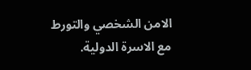الامن الشخصي والتورط مع الاسرة الدولية.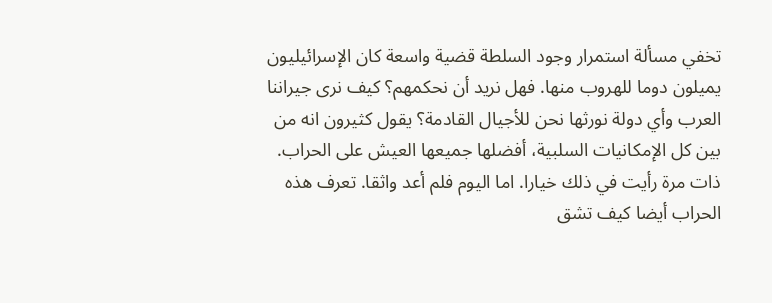تخفي مسألة استمرار وجود السلطة قضية واسعة كان الإسرائيليون يميلون دوما للهروب منها. فهل نريد أن نحكمهم؟ كيف نرى جيراننا العرب وأي دولة نورثها نحن للأجيال القادمة؟ يقول كثيرون انه من بين كل الإمكانيات السلبية، أفضلها جميعها العيش على الحراب. ذات مرة رأيت في ذلك خيارا. اما اليوم فلم أعد واثقا. تعرف هذه الحراب أيضا كيف تشق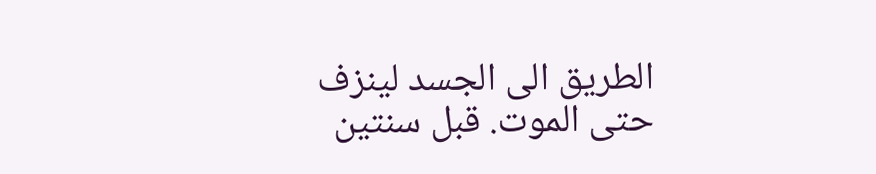الطريق الى الجسد لينزف حتى الموت. قبل سنتين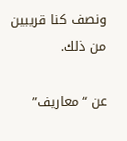ونصف كنا قريبين من ذلك.

عن “معاريف”